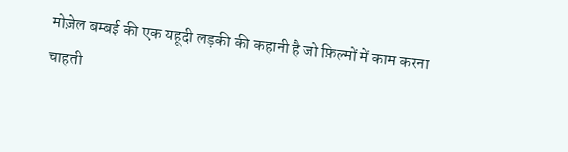मोज़ेल बम्बई की एक यहूदी लड़की की कहानी है जो फ़िल्मों में काम करना चाहती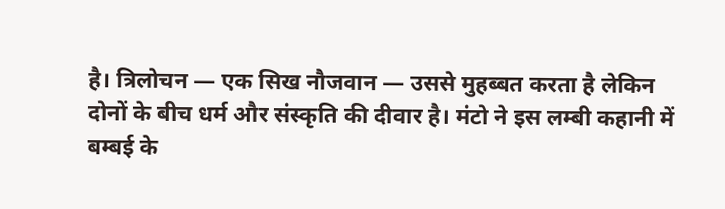है। त्रिलोचन — एक सिख नौजवान — उससे मुहब्बत करता है लेकिन दोनों के बीच धर्म और संस्कृति की दीवार है। मंटो ने इस लम्बी कहानी में बम्बई के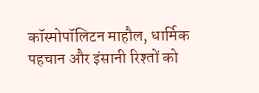कॉस्मोपॉलिटन माहौल, धार्मिक पहचान और इंसानी रिश्तों को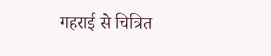गहराई से चित्रित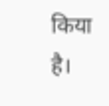किया है।